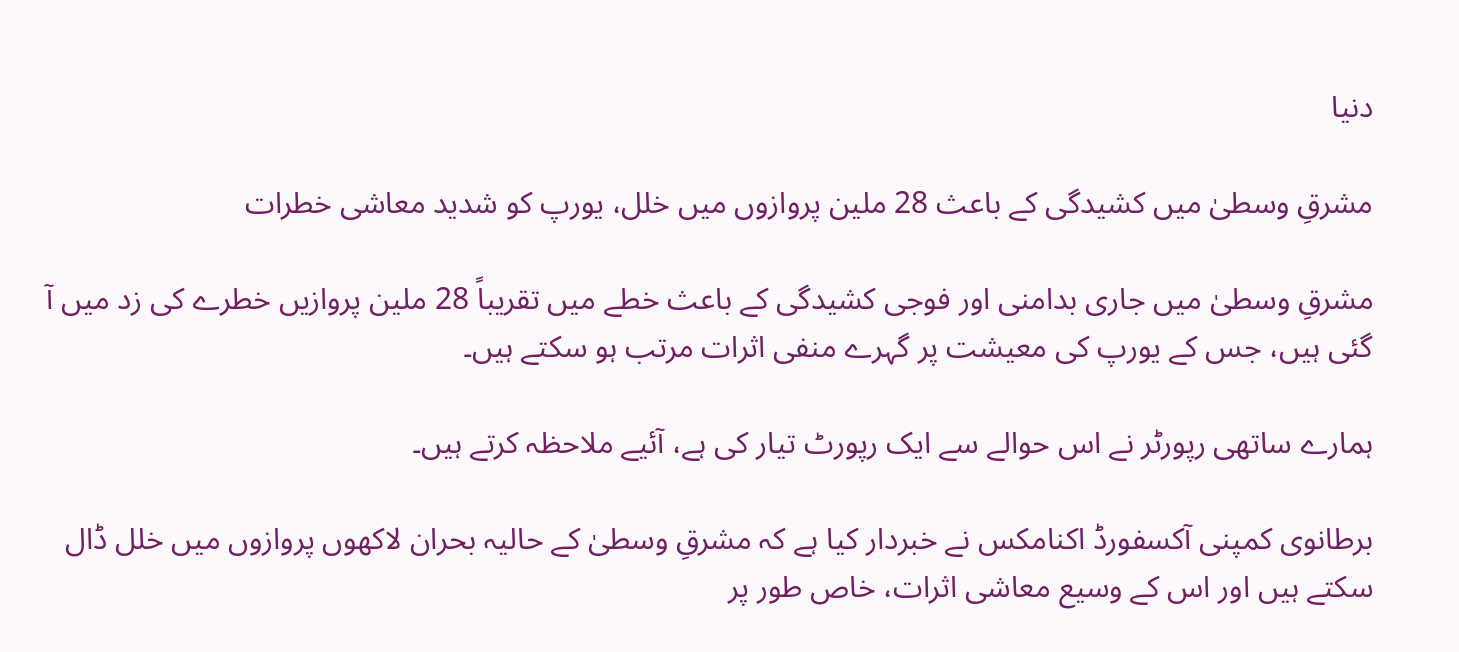دنیا

مشرقِ وسطیٰ میں کشیدگی کے باعث 28 ملین پروازوں میں خلل، یورپ کو شدید معاشی خطرات

مشرقِ وسطیٰ میں جاری بدامنی اور فوجی کشیدگی کے باعث خطے میں تقریباً 28 ملین پروازیں خطرے کی زد میں آ گئی ہیں، جس کے یورپ کی معیشت پر گہرے منفی اثرات مرتب ہو سکتے ہیں۔

ہمارے ساتھی رپورٹر نے اس حوالے سے ایک رپورٹ تیار کی ہے، آئیے ملاحظہ کرتے ہیں۔

برطانوی کمپنی آکسفورڈ اکنامکس نے خبردار کیا ہے کہ مشرقِ وسطیٰ کے حالیہ بحران لاکھوں پروازوں میں خلل ڈال سکتے ہیں اور اس کے وسیع معاشی اثرات، خاص طور پر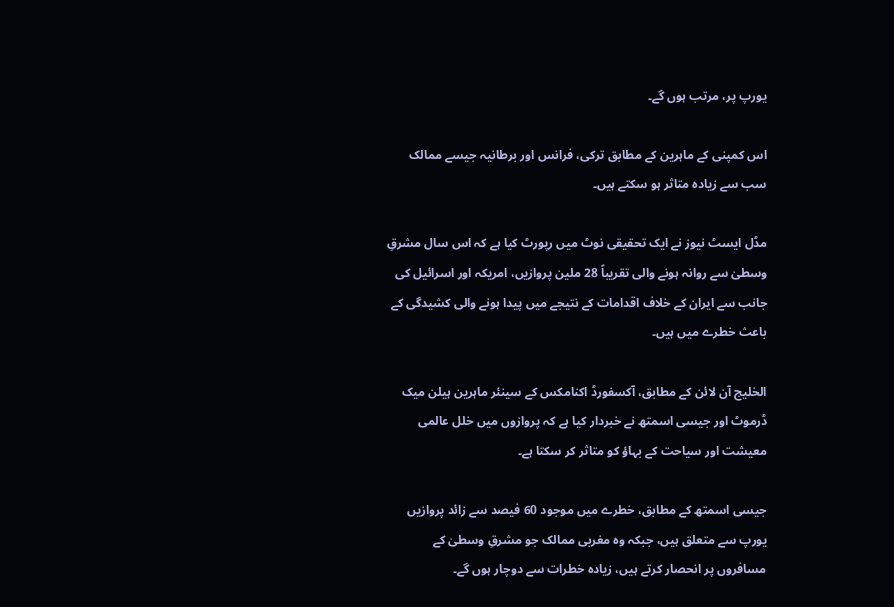یورپ پر، مرتب ہوں گے۔

اس کمپنی کے ماہرین کے مطابق ترکی، فرانس اور برطانیہ جیسے ممالک سب سے زیادہ متاثر ہو سکتے ہیں۔

مڈل ایسٹ نیوز نے ایک تحقیقی نوٹ میں رپورٹ کیا ہے کہ اس سال مشرقِ وسطیٰ سے روانہ ہونے والی تقریباً 28 ملین پروازیں، امریکہ اور اسرائیل کی جانب سے ایران کے خلاف اقدامات کے نتیجے میں پیدا ہونے والی کشیدگی کے باعث خطرے میں ہیں۔

الخلیج آن لائن کے مطابق، آکسفورڈ اکنامکس کے سینئر ماہرین ہیلن میک ڈرموٹ اور جیسی اسمتھ نے خبردار کیا ہے کہ پروازوں میں خلل عالمی معیشت اور سیاحت کے بہاؤ کو متاثر کر سکتا ہے۔

جیسی اسمتھ کے مطابق، خطرے میں موجود 60 فیصد سے زائد پروازیں یورپ سے متعلق ہیں، جبکہ وہ مغربی ممالک جو مشرقِ وسطیٰ کے مسافروں پر انحصار کرتے ہیں، زیادہ خطرات سے دوچار ہوں گے۔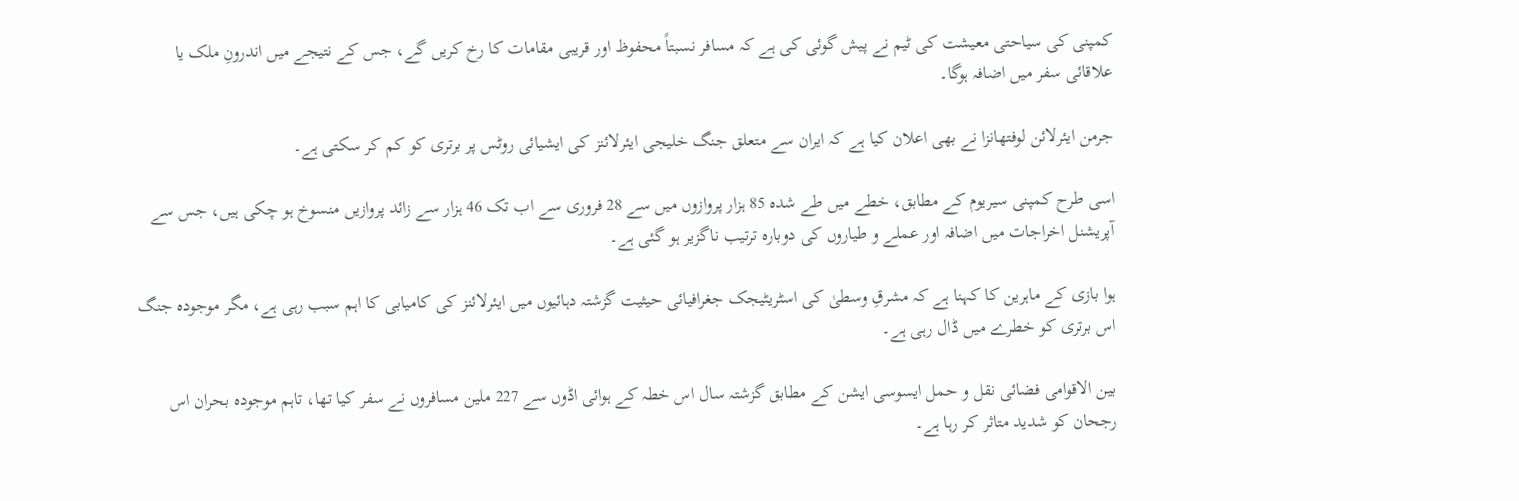کمپنی کی سیاحتی معیشت کی ٹیم نے پیش گوئی کی ہے کہ مسافر نسبتاً محفوظ اور قریبی مقامات کا رخ کریں گے، جس کے نتیجے میں اندرونِ ملک یا علاقائی سفر میں اضافہ ہوگا۔

جرمن ایئرلائن لوفتھانزا نے بھی اعلان کیا ہے کہ ایران سے متعلق جنگ خلیجی ایئرلائنز کی ایشیائی روٹس پر برتری کو کم کر سکتی ہے۔

اسی طرح کمپنی سیریوم کے مطابق، خطے میں طے شدہ 85 ہزار پروازوں میں سے 28 فروری سے اب تک 46 ہزار سے زائد پروازیں منسوخ ہو چکی ہیں، جس سے آپریشنل اخراجات میں اضافہ اور عملے و طیاروں کی دوبارہ ترتیب ناگزیر ہو گئی ہے۔

ہوا بازی کے ماہرین کا کہنا ہے کہ مشرقِ وسطیٰ کی اسٹریٹیجک جغرافیائی حیثیت گزشتہ دہائیوں میں ایئرلائنز کی کامیابی کا اہم سبب رہی ہے، مگر موجودہ جنگ اس برتری کو خطرے میں ڈال رہی ہے۔

بین الاقوامی فضائی نقل و حمل ایسوسی ایشن کے مطابق گزشتہ سال اس خطہ کے ہوائی اڈوں سے 227 ملین مسافروں نے سفر کیا تھا، تاہم موجودہ بحران اس رجحان کو شدید متاثر کر رہا ہے۔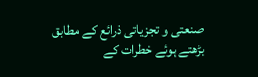صنعتی و تجزیاتی ذرائع کے مطابق بڑھتے ہوئے خطرات کے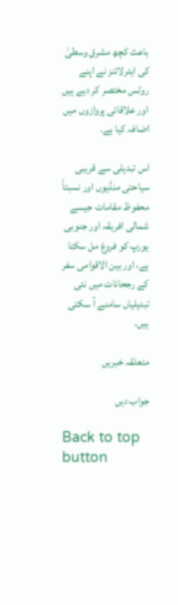باعث کچھ مشرقِ وسطیٰ کی ایئرلائنز نے اپنے روٹس مختصر کر دیے ہیں اور علاقائی پروازوں میں اضافہ کیا ہے۔

اس تبدیلی سے قریبی سیاحتی منڈیوں اور نسبتاً محفوظ مقامات جیسے شمالی افریقہ اور جنوبی یورپ کو فروغ مل سکتا ہے، اور بین الاقوامی سفر کے رجحانات میں نئی تبدیلیاں سامنے آ سکتی ہیں۔

متعلقہ خبریں

جواب دیں

Back to top button